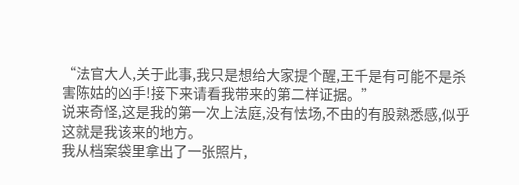“法官大人,关于此事,我只是想给大家提个醒,王千是有可能不是杀害陈姑的凶手!接下来请看我带来的第二样证据。”
说来奇怪,这是我的第一次上法庭,没有怯场,不由的有股熟悉感,似乎这就是我该来的地方。
我从档案袋里拿出了一张照片,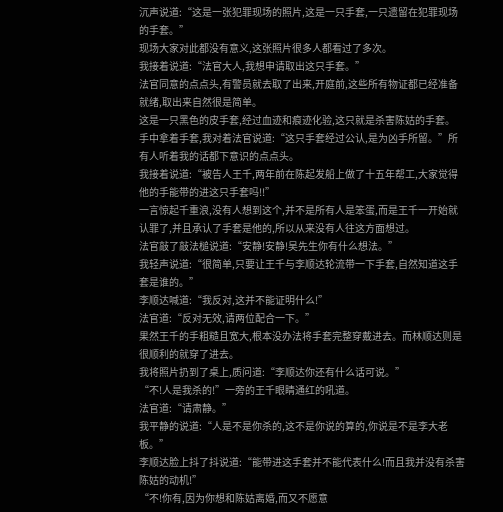沉声说道:“这是一张犯罪现场的照片,这是一只手套,一只遗留在犯罪现场的手套。”
现场大家对此都没有意义,这张照片很多人都看过了多次。
我接着说道:“法官大人,我想申请取出这只手套。”
法官同意的点点头,有警员就去取了出来,开庭前,这些所有物证都已经准备就绪,取出来自然很是简单。
这是一只黑色的皮手套,经过血迹和痕迹化验,这只就是杀害陈姑的手套。
手中拿着手套,我对着法官说道:“这只手套经过公认,是为凶手所留。”所有人听着我的话都下意识的点点头。
我接着说道:“被告人王千,两年前在陈起发船上做了十五年帮工,大家觉得他的手能带的进这只手套吗!!”
一言惊起千重浪,没有人想到这个,并不是所有人是笨蛋,而是王千一开始就认罪了,并且承认了手套是他的,所以从来没有人往这方面想过。
法官敲了敲法槌说道:“安静!安静!吴先生你有什么想法。”
我轻声说道:“很简单,只要让王千与李顺达轮流带一下手套,自然知道这手套是谁的。”
李顺达喊道:“我反对,这并不能证明什么!”
法官道:“反对无效,请两位配合一下。”
果然王千的手粗糙且宽大,根本没办法将手套完整穿戴进去。而林顺达则是很顺利的就穿了进去。
我将照片扔到了桌上,质问道:“李顺达你还有什么话可说。”
“不!人是我杀的!”一旁的王千眼睛通红的吼道。
法官道:“请肃静。”
我平静的说道:“人是不是你杀的,这不是你说的算的,你说是不是李大老板。”
李顺达脸上抖了抖说道:“能带进这手套并不能代表什么!而且我并没有杀害陈姑的动机!”
“不!你有,因为你想和陈姑离婚,而又不愿意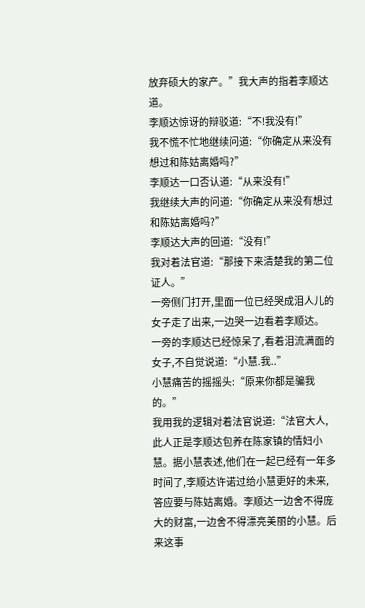放弃硕大的家产。”我大声的指着李顺达道。
李顺达惊讶的辩驳道:“不!我没有!”
我不慌不忙地继续问道:“你确定从来没有想过和陈姑离婚吗?”
李顺达一口否认道:“从来没有!”
我继续大声的问道:“你确定从来没有想过和陈姑离婚吗?”
李顺达大声的回道:“没有!”
我对着法官道:“那接下来清楚我的第二位证人。”
一旁侧门打开,里面一位已经哭成泪人儿的女子走了出来,一边哭一边看着李顺达。
一旁的李顺达已经惊呆了,看着泪流满面的女子,不自觉说道:“小慧.我..”
小慧痛苦的摇摇头:“原来你都是骗我的。”
我用我的逻辑对着法官说道:“法官大人,此人正是李顺达包养在陈家镇的情妇小慧。据小慧表述,他们在一起已经有一年多时间了,李顺达许诺过给小慧更好的未来,答应要与陈姑离婚。李顺达一边舍不得庞大的财富,一边舍不得漂亮美丽的小慧。后来这事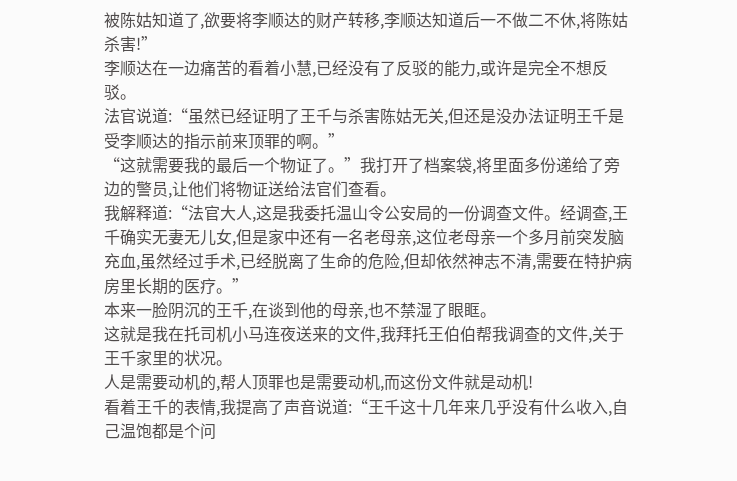被陈姑知道了,欲要将李顺达的财产转移,李顺达知道后一不做二不休,将陈姑杀害!”
李顺达在一边痛苦的看着小慧,已经没有了反驳的能力,或许是完全不想反驳。
法官说道:“虽然已经证明了王千与杀害陈姑无关,但还是没办法证明王千是受李顺达的指示前来顶罪的啊。”
“这就需要我的最后一个物证了。”我打开了档案袋,将里面多份递给了旁边的警员,让他们将物证送给法官们查看。
我解释道:“法官大人,这是我委托温山令公安局的一份调查文件。经调查,王千确实无妻无儿女,但是家中还有一名老母亲,这位老母亲一个多月前突发脑充血,虽然经过手术,已经脱离了生命的危险,但却依然神志不清,需要在特护病房里长期的医疗。”
本来一脸阴沉的王千,在谈到他的母亲,也不禁湿了眼眶。
这就是我在托司机小马连夜送来的文件,我拜托王伯伯帮我调查的文件,关于王千家里的状况。
人是需要动机的,帮人顶罪也是需要动机,而这份文件就是动机!
看着王千的表情,我提高了声音说道:“王千这十几年来几乎没有什么收入,自己温饱都是个问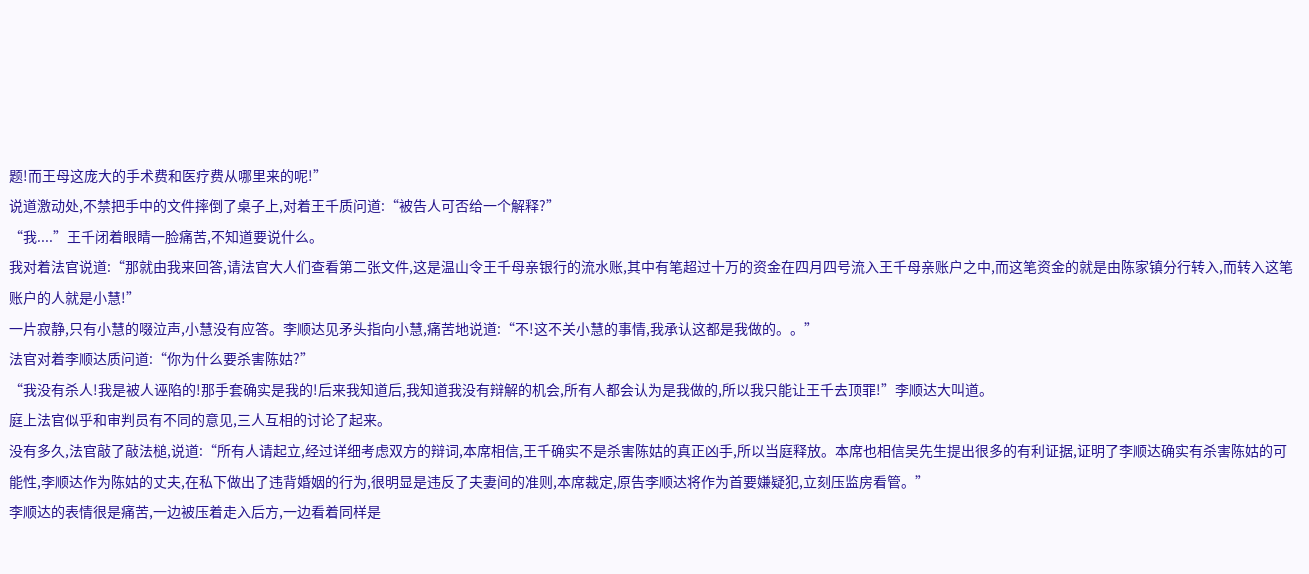题!而王母这庞大的手术费和医疗费从哪里来的呢!”
说道激动处,不禁把手中的文件摔倒了桌子上,对着王千质问道:“被告人可否给一个解释?”
“我....”王千闭着眼睛一脸痛苦,不知道要说什么。
我对着法官说道:“那就由我来回答,请法官大人们查看第二张文件,这是温山令王千母亲银行的流水账,其中有笔超过十万的资金在四月四号流入王千母亲账户之中,而这笔资金的就是由陈家镇分行转入,而转入这笔账户的人就是小慧!”
一片寂静,只有小慧的啜泣声,小慧没有应答。李顺达见矛头指向小慧,痛苦地说道:“不!这不关小慧的事情,我承认这都是我做的。。”
法官对着李顺达质问道:“你为什么要杀害陈姑?”
“我没有杀人!我是被人诬陷的!那手套确实是我的!后来我知道后,我知道我没有辩解的机会,所有人都会认为是我做的,所以我只能让王千去顶罪!”李顺达大叫道。
庭上法官似乎和审判员有不同的意见,三人互相的讨论了起来。
没有多久,法官敲了敲法槌,说道:“所有人请起立,经过详细考虑双方的辩词,本席相信,王千确实不是杀害陈姑的真正凶手,所以当庭释放。本席也相信吴先生提出很多的有利证据,证明了李顺达确实有杀害陈姑的可能性,李顺达作为陈姑的丈夫,在私下做出了违背婚姻的行为,很明显是违反了夫妻间的准则,本席裁定,原告李顺达将作为首要嫌疑犯,立刻压监房看管。”
李顺达的表情很是痛苦,一边被压着走入后方,一边看着同样是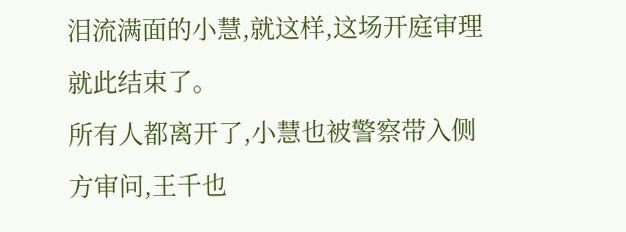泪流满面的小慧,就这样,这场开庭审理就此结束了。
所有人都离开了,小慧也被警察带入侧方审问,王千也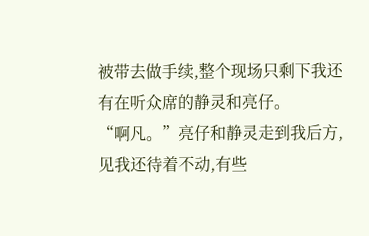被带去做手续,整个现场只剩下我还有在听众席的静灵和亮仔。
“啊凡。”亮仔和静灵走到我后方,见我还待着不动,有些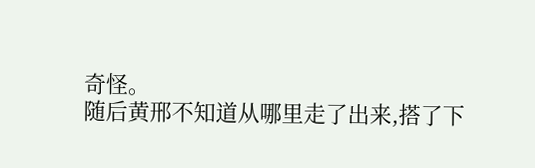奇怪。
随后黄邢不知道从哪里走了出来,搭了下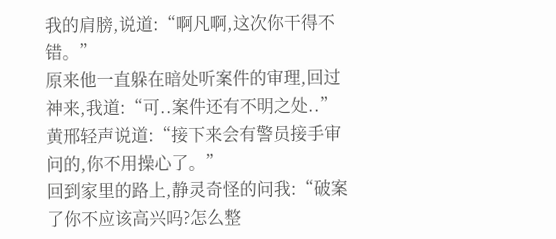我的肩膀,说道:“啊凡啊,这次你干得不错。”
原来他一直躲在暗处听案件的审理,回过神来,我道:“可..案件还有不明之处..”
黄邢轻声说道:“接下来会有警员接手审问的,你不用操心了。”
回到家里的路上,静灵奇怪的问我:“破案了你不应该高兴吗?怎么整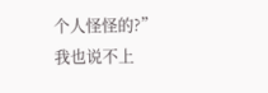个人怪怪的?”
我也说不上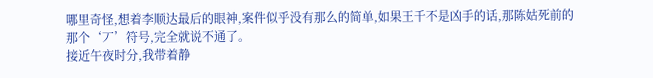哪里奇怪,想着李顺达最后的眼神,案件似乎没有那么的简单,如果王千不是凶手的话,那陈姑死前的那个‘丆’符号,完全就说不通了。
接近午夜时分,我带着静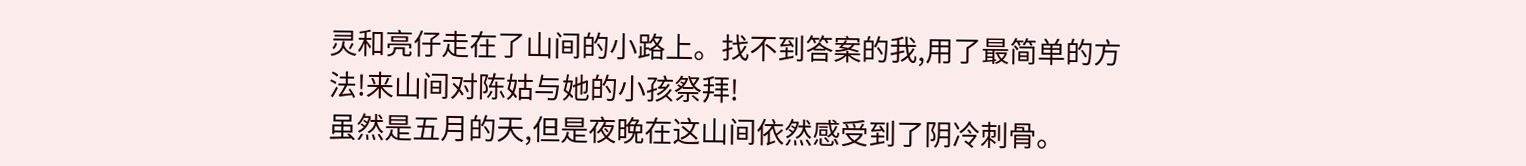灵和亮仔走在了山间的小路上。找不到答案的我,用了最简单的方法!来山间对陈姑与她的小孩祭拜!
虽然是五月的天,但是夜晚在这山间依然感受到了阴冷刺骨。